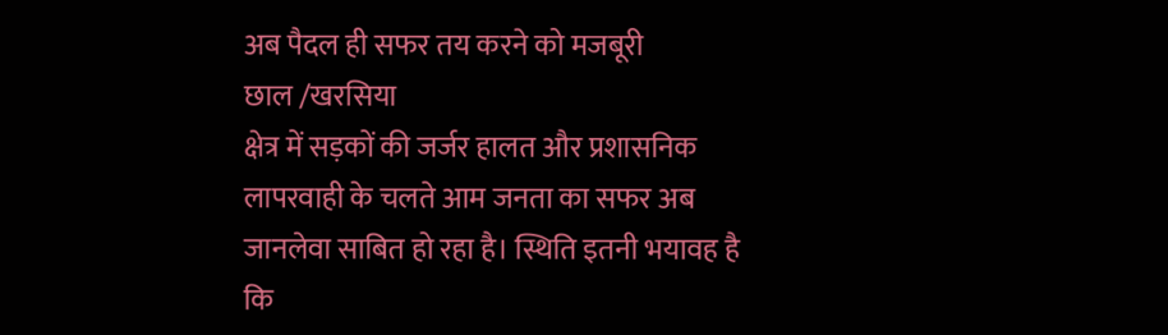अब पैदल ही सफर तय करने को मजबूरी
छाल /खरसिया
क्षेत्र में सड़कों की जर्जर हालत और प्रशासनिक लापरवाही के चलते आम जनता का सफर अब जानलेवा साबित हो रहा है। स्थिति इतनी भयावह है कि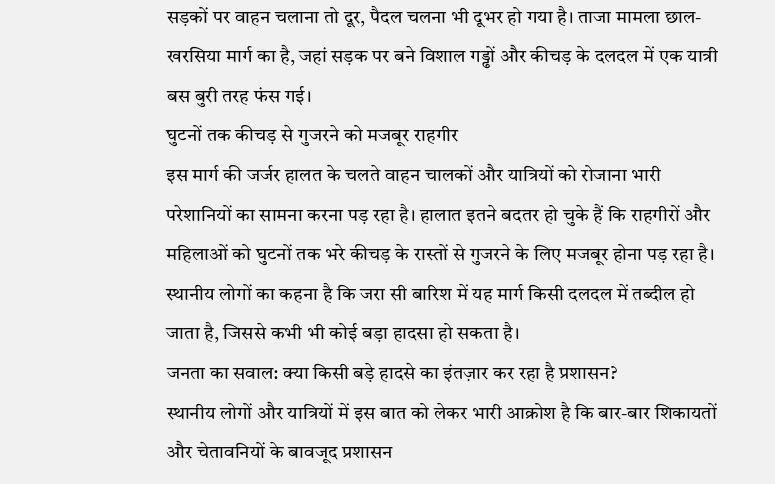सड़कों पर वाहन चलाना तो दूर, पैदल चलना भी दूभर हो गया है। ताजा मामला छाल-खरसिया मार्ग का है, जहां सड़क पर बने विशाल गड्ढों और कीचड़ के दलदल में एक यात्री बस बुरी तरह फंस गई।
घुटनों तक कीचड़ से गुजरने को मजबूर राहगीर
इस मार्ग की जर्जर हालत के चलते वाहन चालकों और यात्रियों को रोजाना भारी परेशानियों का सामना करना पड़ रहा है। हालात इतने बदतर हो चुके हैं कि राहगीरों और महिलाओं को घुटनों तक भरे कीचड़ के रास्तों से गुजरने के लिए मजबूर होना पड़ रहा है। स्थानीय लोगों का कहना है कि जरा सी बारिश में यह मार्ग किसी दलदल में तब्दील हो जाता है, जिससे कभी भी कोई बड़ा हादसा हो सकता है।
जनता का सवाल: क्या किसी बड़े हादसे का इंतज़ार कर रहा है प्रशासन?
स्थानीय लोगों और यात्रियों में इस बात को लेकर भारी आक्रोश है कि बार-बार शिकायतों और चेतावनियों के बावजूद प्रशासन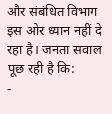और संबंधित विभाग इस ओर ध्यान नहीं दे रहा है। जनता सवाल पूछ रही है कि:
-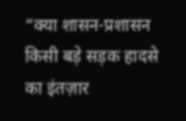“क्या शासन-प्रशासन किसी बड़े सड़क हादसे का इंतज़ार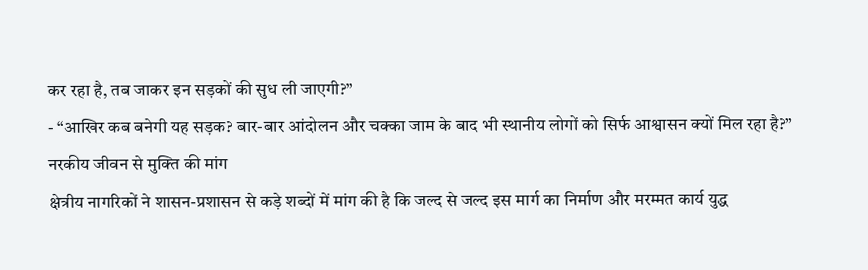कर रहा है, तब जाकर इन सड़कों की सुध ली जाएगी?”
- “आखिर कब बनेगी यह सड़क? बार-बार आंदोलन और चक्का जाम के बाद भी स्थानीय लोगों को सिर्फ आश्वासन क्यों मिल रहा है?”
नरकीय जीवन से मुक्ति की मांग
क्षेत्रीय नागरिकों ने शासन-प्रशासन से कड़े शब्दों में मांग की है कि जल्द से जल्द इस मार्ग का निर्माण और मरम्मत कार्य युद्ध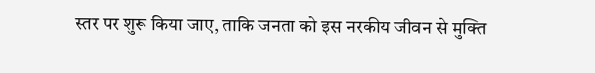स्तर पर शुरू किया जाए, ताकि जनता को इस नरकीय जीवन से मुक्ति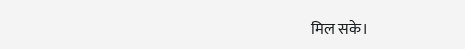मिल सके।